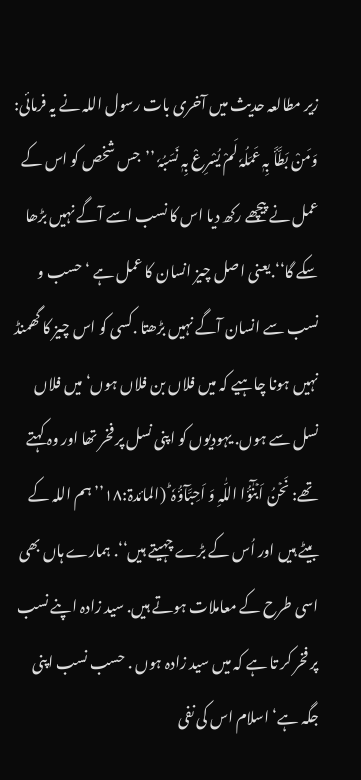زیر مطالعہ حدیث میں آخری بات رسول اللہ نے یہ فرمائی: وَمَنْ بَطَّأَ بِہٖ عَمَلُہٗ لَمْ یُسْرِعْ بِہٖ نَسَبُہٗ ’’جس شخص کو اس کے عمل نے پیچھے رکھ دیا اس کا نسب اسے آگے نہیں بڑھا سکے گا‘‘.یعنی اصل چیز انسان کا عمل ہے ‘ حسب و نسب سے انسان آگے نہیں بڑھتا .کسی کو اس چیز کا گھمنڈ نہیں ہونا چاہیے کہ میں فلاں بن فلاں ہوں‘میں فلاں نسل سے ہوں. یہودیوں کو اپنی نسل پر فخر تھا اور وہ کہتے تھے: نَحۡنُ اَبۡنٰٓؤُا اللّٰہِ وَ اَحِبَّآؤُہٗ ؕ (المائدۃ:۱۸’’ ہم اللہ کے بیٹے ہیں اور اُس کے بڑے چہیتے ہیں‘‘. ہمارے ہاں بھی اسی طرح کے معاملات ہوتے ہیں. سید زادہ اپنے نسب پر فخر کر تا ہے کہ میں سید زادہ ہوں . حسب نسب اپنی جگہ ہے‘ اسلام اس کی نفی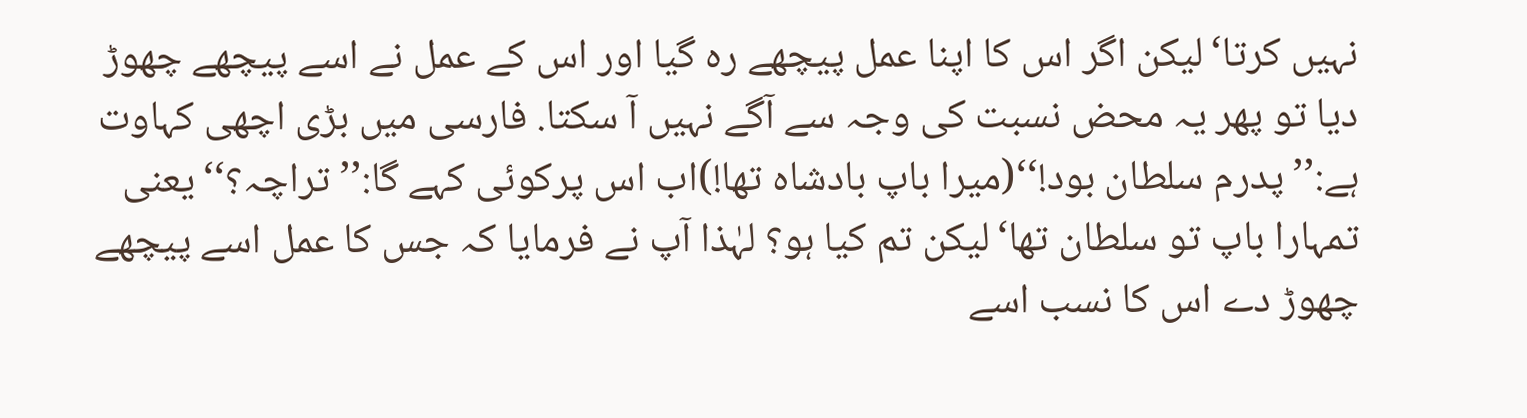نہیں کرتا‘لیکن اگر اس کا اپنا عمل پیچھے رہ گیا اور اس کے عمل نے اسے پیچھے چھوڑ دیا تو پھر یہ محض نسبت کی وجہ سے آگے نہیں آ سکتا. فارسی میں بڑی اچھی کہاوت ہے:’’پدرم سلطان بود!‘‘(میرا باپ بادشاہ تھا!)اب اس پرکوئی کہے گا:’’تراچہ؟‘‘یعنی تمہارا باپ تو سلطان تھا‘لیکن تم کیا ہو؟ لہٰذا آپ نے فرمایا کہ جس کا عمل اسے پیچھے چھوڑ دے اس کا نسب اسے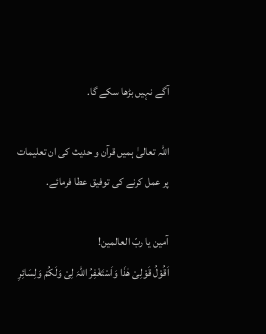آگے نہیں بڑھا سکے گا.

اللہ تعالیٰ ہمیں قرآن و حدیث کی ان تعلیمات پر عمل کرنے کی توفیق عطا فرمائے.

آمین یا ربّ العالمین!
اَقُوْلُ قَوْلِیْ ھٰذَا وَاَسْتَغْفِرُ اللّٰہَ لِیْ وَلَکُمْ وَلِسَائِرِ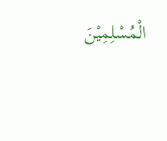الْمُسْلِمِیْنَ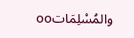والمُسْلِمَاتoo